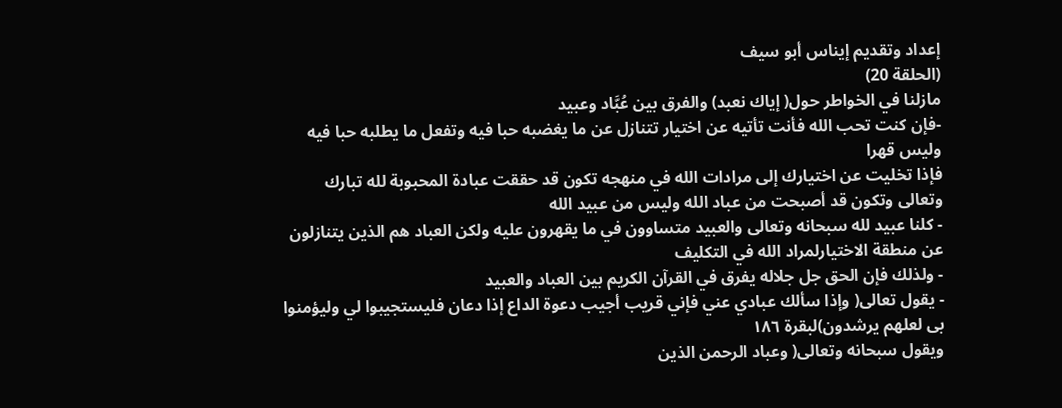إعداد وتقديم إيناس أبو سيف
(الحلقة 20)
مازلنا في الخواطر حول( إياك نعبد) والفرق بين عُبَّاد وعبيد
-فإن كنت تحب الله فأنت تأتيه عن اختيار تتنازل عن ما يغضبه حبا فيه وتفعل ما يطلبه حبا فيه وليس قهرا
فإذا تخليت عن اختيارك إلى مرادات الله في منهجه تكون قد حققت عبادة المحبوبة لله تبارك وتعالى وتكون قد أصبحت من عباد الله وليس من عبيد الله
- كلنا عبيد لله سبحانه وتعالى والعبيد متساوون في ما يقهرون عليه ولكن العباد هم الذين يتنازلون عن منطقة الاختيارلمراد الله في التكليف
- ولذلك فإن الحق جل جلاله يفرق في القرآن الكريم بين العباد والعبيد
- يقول تعالى( وإذا سألك عبادي عني فإني قريب أجيب دعوة الداع إذا دعان فليستجيبوا لي وليؤمنوا بى لعلهم يرشدون)لبقرة ١٨٦
ويقول سبحانه وتعالى( وعباد الرحمن الذين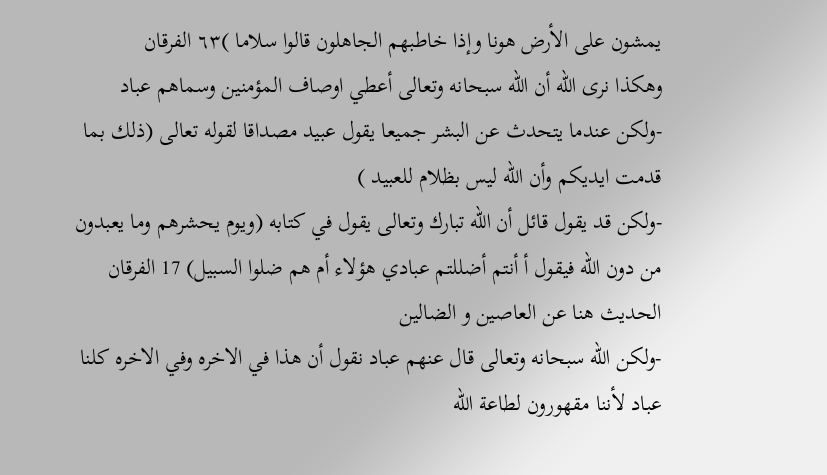يمشون على الأرض هونا وإذا خاطبهم الجاهلون قالوا سلاما )٦٣ الفرقان
وهكذا نرى الله أن الله سبحانه وتعالى أعطي اوصاف المؤمنين وسماهم عباد
-ولكن عندما يتحدث عن البشر جميعا يقول عبيد مصداقا لقوله تعالى (ذلك بما قدمت ايديكم وأن الله ليس بظلام للعبيد )
-ولكن قد يقول قائل أن الله تبارك وتعالى يقول في كتابه (ويوم يحشرهم وما يعبدون من دون الله فيقول أ أنتم أضللتم عبادي هؤلاء أم هم ضلوا السبيل) 17 الفرقان الحديث هنا عن العاصين و الضالين
-ولكن الله سبحانه وتعالى قال عنهم عباد نقول أن هذا في الاخره وفي الاخره كلنا عباد لأننا مقهورون لطاعة الله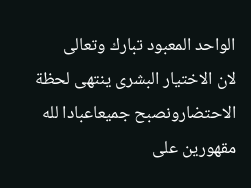الواحد المعبود تبارك وتعالى
لان الاختيار البشرى ينتهى لحظة الاحتضارونصبح جميعاعبادا لله مقهورين على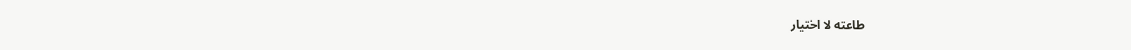طاعته لا اختيار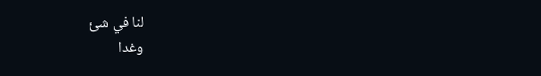لنا في شئ
وغدا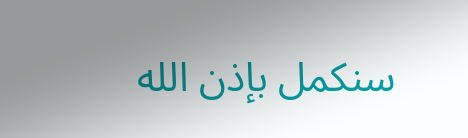سنكمل بإذن الله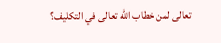تعالى لمن خطاب الله تعالى في التكليف؟